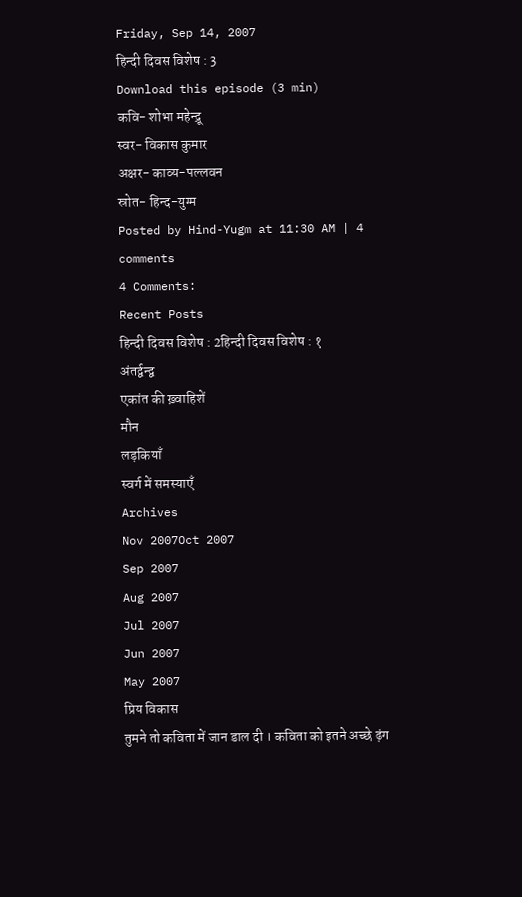Friday, Sep 14, 2007
हिन्दी दिवस विशेष : 3
Download this episode (3 min)
कवि- शोभा महेन्द्रू
स्वर- विकास कुमार
अक्षर- काव्य-पल्लवन
स्रोत- हिन्द-युग्म
Posted by Hind-Yugm at 11:30 AM | 4 comments
4 Comments:
Recent Posts
हिन्दी दिवस विशेष : 2हिन्दी दिवस विशेष : १
अंतर्द्वन्द्व
एकांत की ख़्वाहिशें
मौन
लड़कियाँ
स्वर्ग में समस्याएँ
Archives
Nov 2007Oct 2007
Sep 2007
Aug 2007
Jul 2007
Jun 2007
May 2007
प्रिय विकास
तुमने तो कविता में जान डाल दी । कविता को इतने अच्छे ढ़ंग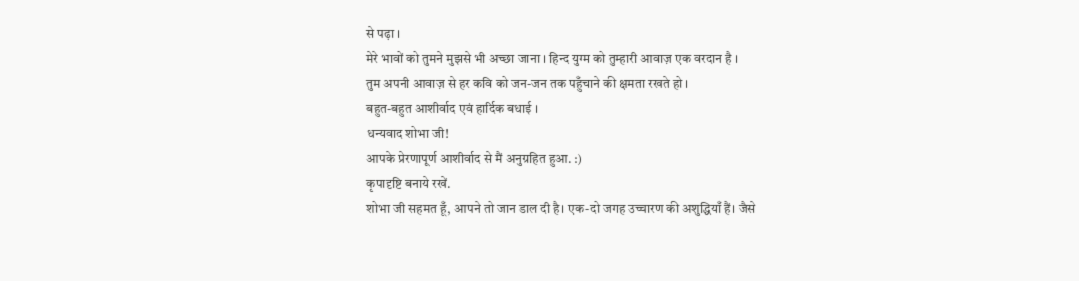से पढ़ा ।
मेरे भावों को तुमने मुझसे भी अच्छा जाना । हिन्द युग्म को तुम्हारी आवाज़ एक वरदान है ।
तुम अपनी आवाज़ से हर कवि को जन-जन तक पहुँचाने की क्षमता रखते हो ।
बहुत-बहुत आशीर्वाद एवं हार्दिक बधाई ।
धन्यवाद शोभा जी!
आपके प्रेरणापूर्ण आशीर्वाद से मैं अनुग्रहित हुआ. :)
कृपादृष्टि बनाये रखें.
शोभा जी सहमत हूँ, आपने तो जान डाल दी है। एक-दो जगह उच्चारण की अशुद्धियाँ हैं। जैसे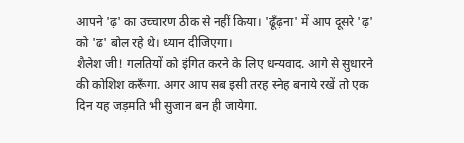आपने 'ढ़' का उच्चारण ठीक से नहीं किया। 'ढूँढ़ना' में आप दूसरे 'ढ़' को 'ढ' बोल रहे थे। ध्यान दीजिएगा।
शैलेश जी! गलतियों को इंगित करने के लिए धन्यवाद. आगे से सुधारने की कोशिश करूँगा. अगर आप सब इसी तरह स्नेह बनाये रखें तो एक दिन यह जड़मति भी सुजान बन ही जायेगा.